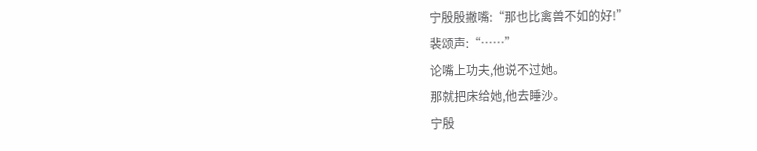宁殷殷撇嘴:“那也比禽兽不如的好!”
裴颂声:“……”
论嘴上功夫,他说不过她。
那就把床给她,他去睡沙。
宁殷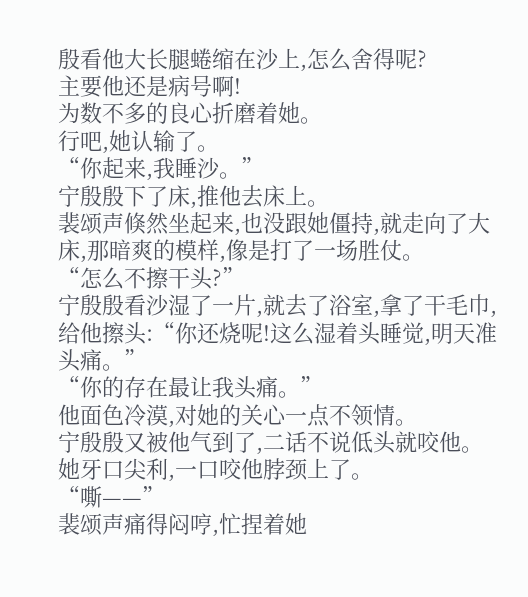殷看他大长腿蜷缩在沙上,怎么舍得呢?
主要他还是病号啊!
为数不多的良心折磨着她。
行吧,她认输了。
“你起来,我睡沙。”
宁殷殷下了床,推他去床上。
裴颂声倏然坐起来,也没跟她僵持,就走向了大床,那暗爽的模样,像是打了一场胜仗。
“怎么不擦干头?”
宁殷殷看沙湿了一片,就去了浴室,拿了干毛巾,给他擦头:“你还烧呢!这么湿着头睡觉,明天准头痛。”
“你的存在最让我头痛。”
他面色冷漠,对她的关心一点不领情。
宁殷殷又被他气到了,二话不说低头就咬他。
她牙口尖利,一口咬他脖颈上了。
“嘶——”
裴颂声痛得闷哼,忙捏着她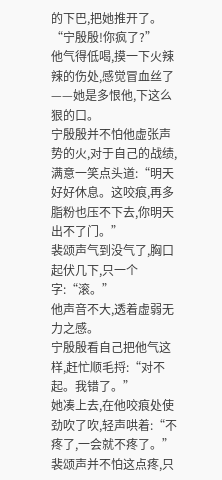的下巴,把她推开了。
“宁殷殷!你疯了?”
他气得低喝,摸一下火辣辣的伤处,感觉冒血丝了——她是多恨他,下这么狠的口。
宁殷殷并不怕他虚张声势的火,对于自己的战绩,满意一笑点头道:“明天好好休息。这咬痕,再多脂粉也压不下去,你明天出不了门。”
裴颂声气到没气了,胸口起伏几下,只一个字:“滚。”
他声音不大,透着虚弱无力之感。
宁殷殷看自己把他气这样,赶忙顺毛捋:“对不起。我错了。”
她凑上去,在他咬痕处使劲吹了吹,轻声哄着:“不疼了,一会就不疼了。”
裴颂声并不怕这点疼,只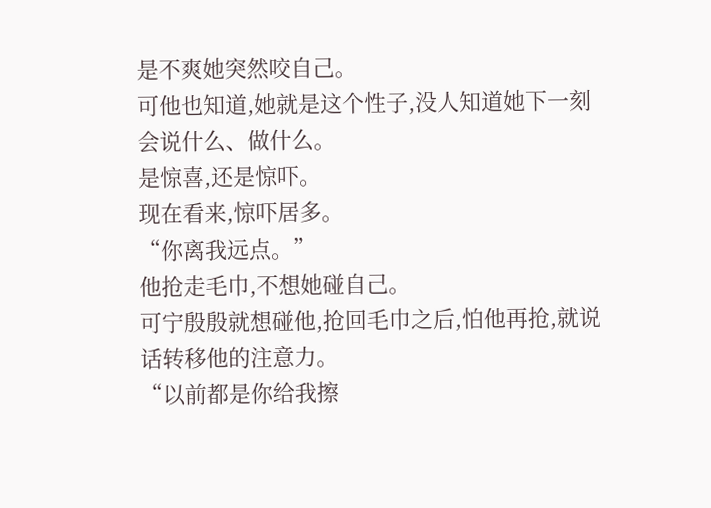是不爽她突然咬自己。
可他也知道,她就是这个性子,没人知道她下一刻会说什么、做什么。
是惊喜,还是惊吓。
现在看来,惊吓居多。
“你离我远点。”
他抢走毛巾,不想她碰自己。
可宁殷殷就想碰他,抢回毛巾之后,怕他再抢,就说话转移他的注意力。
“以前都是你给我擦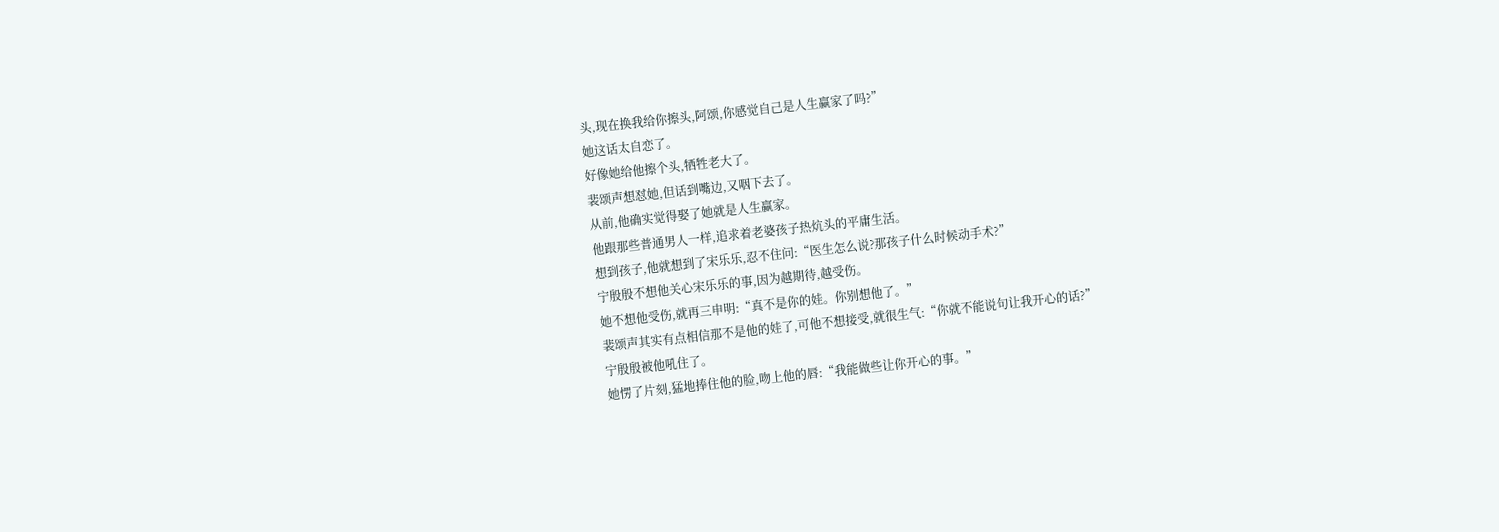头,现在换我给你擦头,阿颂,你感觉自己是人生赢家了吗?”
她这话太自恋了。
好像她给他擦个头,牺牲老大了。
裴颂声想怼她,但话到嘴边,又咽下去了。
从前,他确实觉得娶了她就是人生赢家。
他跟那些普通男人一样,追求着老婆孩子热炕头的平庸生活。
想到孩子,他就想到了宋乐乐,忍不住问:“医生怎么说?那孩子什么时候动手术?”
宁殷殷不想他关心宋乐乐的事,因为越期待,越受伤。
她不想他受伤,就再三申明:“真不是你的娃。你别想他了。”
裴颂声其实有点相信那不是他的娃了,可他不想接受,就很生气:“你就不能说句让我开心的话?”
宁殷殷被他吼住了。
她愣了片刻,猛地捧住他的脸,吻上他的唇:“我能做些让你开心的事。”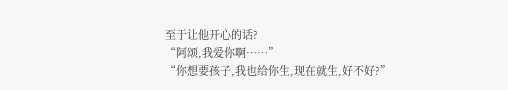至于让他开心的话?
“阿颂,我爱你啊……”
“你想要孩子,我也给你生,现在就生,好不好?”